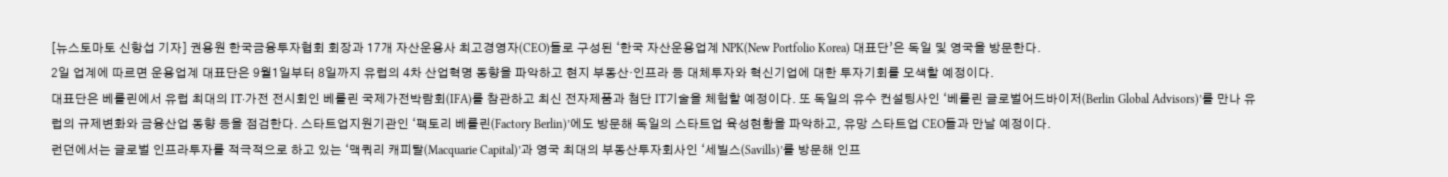[뉴스토마토 신항섭 기자] 권용원 한국금융투자협회 회장과 17개 자산운용사 최고경영자(CEO)들로 구성된 ‘한국 자산운용업계 NPK(New Portfolio Korea) 대표단’은 독일 및 영국을 방문한다.
2일 업계에 따르면 운용업계 대표단은 9월1일부터 8일까지 유럽의 4차 산업혁명 동향을 파악하고 현지 부동산·인프라 등 대체투자와 혁신기업에 대한 투자기회를 모색할 예정이다.
대표단은 베를린에서 유럽 최대의 IT·가전 전시회인 베를린 국제가전박람회(IFA)를 참관하고 최신 전자제품과 첨단 IT기술을 체험할 예정이다. 또 독일의 유수 컨설팅사인 ‘베를린 글로벌어드바이저(Berlin Global Advisors)’를 만나 유럽의 규제변화와 금융산업 동향 등을 점검한다. 스타트업지원기관인 ‘팩토리 베를린(Factory Berlin)’에도 방문해 독일의 스타트업 육성현황을 파악하고, 유망 스타트업 CEO들과 만날 예정이다.
런던에서는 글로벌 인프라투자를 적극적으로 하고 있는 ‘맥쿼리 캐피탈(Macquarie Capital)’과 영국 최대의 부동산투자회사인 ‘세빌스(Savills)’를 방문해 인프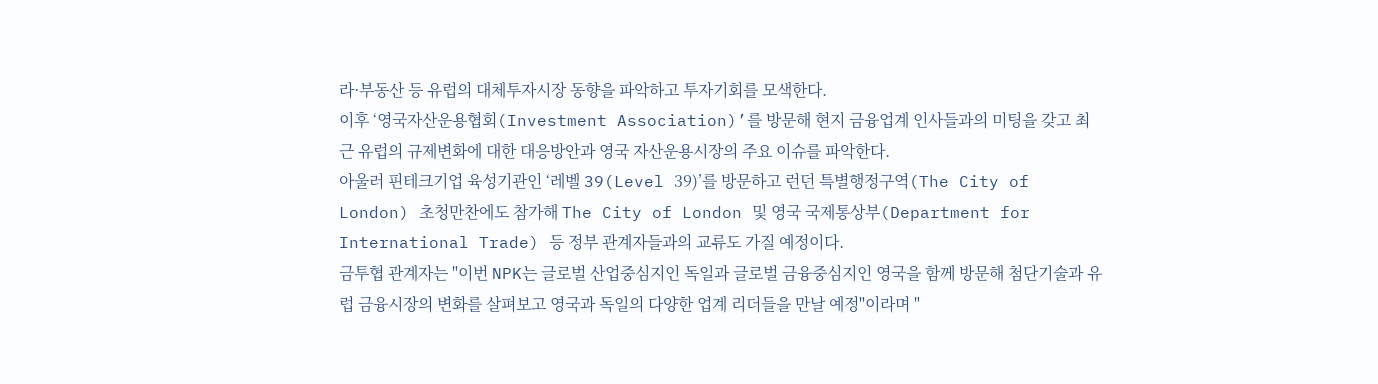라·부동산 등 유럽의 대체투자시장 동향을 파악하고 투자기회를 모색한다.
이후 ‘영국자산운용협회(Investment Association)’를 방문해 현지 금융업계 인사들과의 미팅을 갖고 최근 유럽의 규제변화에 대한 대응방안과 영국 자산운용시장의 주요 이슈를 파악한다.
아울러 핀테크기업 육성기관인 ‘레벨 39(Level 39)’를 방문하고 런던 특별행정구역(The City of London) 초청만찬에도 참가해 The City of London 및 영국 국제통상부(Department for International Trade) 등 정부 관계자들과의 교류도 가질 예정이다.
금투협 관계자는 "이번 NPK는 글로벌 산업중심지인 독일과 글로벌 금융중심지인 영국을 함께 방문해 첨단기술과 유럽 금융시장의 변화를 살펴보고 영국과 독일의 다양한 업계 리더들을 만날 예정"이라며 "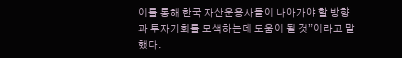이를 통해 한국 자산운용사들이 나아가야 할 방향과 투자기회를 모색하는데 도움이 될 것”이라고 말했다.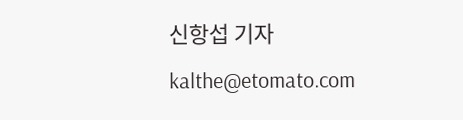신항섭 기자 kalthe@etomato.com